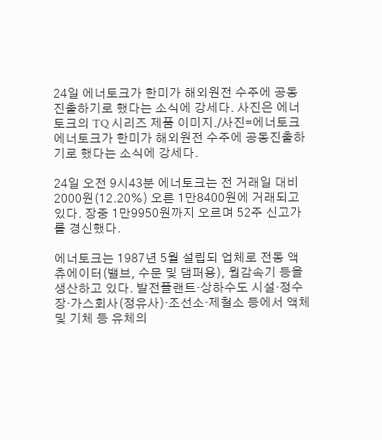24일 에너토크가 한미가 해외원전 수주에 공동진출하기로 했다는 소식에 강세다. 사진은 에너토크의 TQ 시리즈 제품 이미지./사진=에너토크
에너토크가 한미가 해외원전 수주에 공동진출하기로 했다는 소식에 강세다.

24일 오전 9시43분 에너토크는 전 거래일 대비 2000원(12.20%) 오른 1만8400원에 거래되고 있다. 장중 1만9950원까지 오르며 52주 신고가를 경신했다.

에너토크는 1987년 5월 설립되 업체로 전동 액츄에이터(밸브, 수문 및 댐퍼용), 웜감속기 등을 생산하고 있다. 발전플랜트·상하수도 시설·정수장·가스회사(정유사)·조선소·제철소 등에서 액체 및 기체 등 유체의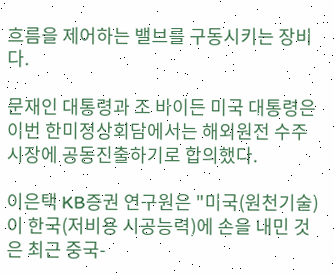흐름을 제어하는 밸브를 구동시키는 장비다.

문재인 대통령과 조 바이든 미국 대통령은 이번 한미정상회담에서는 해외원전 수주 시장에 공동진출하기로 합의했다.

이은택 KB증권 연구원은 "미국(원천기술)이 한국(저비용 시공능력)에 손을 내민 것은 최근 중국-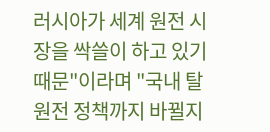러시아가 세계 원전 시장을 싹쓸이 하고 있기 때문"이라며 "국내 탈원전 정책까지 바뀔지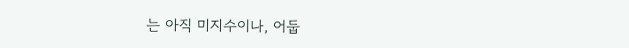는 아직 미지수이나, 어둡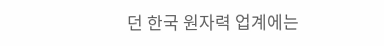던 한국 원자력 업계에는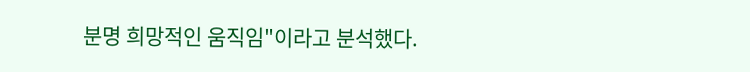분명 희망적인 움직임"이라고 분석했다.